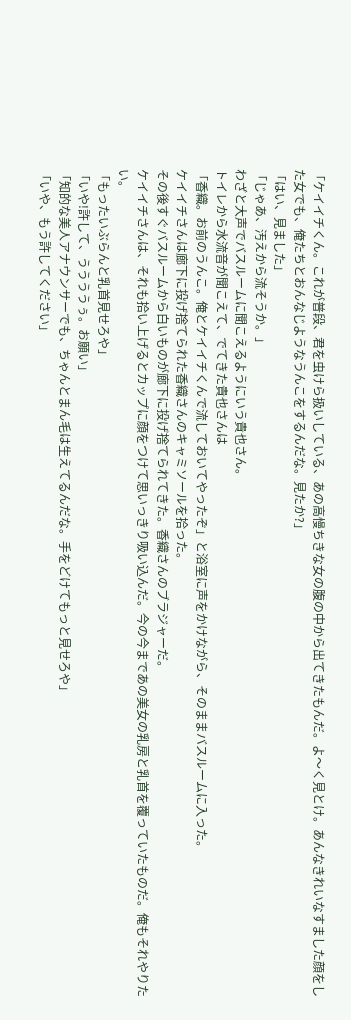「ケイイチくん。これが普段、君を虫けら扱いしている、あの高慢ちきな女の腹の中から出てきたもんだ。よ〜く見とけ。あんなきれいなすました顔をした女でも、俺たちとおんなじようなうんこをするんだな。見たか?」
「はい、見ました」
「じゃあ、汚えから流そうか。」
わざと大声でバスルームに聞こえるようにいう貴也さん。
トイレから水流音が聞こえて、でてきた貴也さんは
「香織。お前のうんこ。俺とケイイチくんで流しておいてやったぞ」と浴室に声をかけながら、そのままバスルームに入った。
ケイイチさんは廊下に投げ捨てられた香織さんのキャミソールを拾った。
その後すぐバスルームから白いものが廊下に投げ捨てられてきた。香織さんのブラジャーだ。
ケイイチさんは、それも拾い上げるとカップに顔をつけて思いっきり吸い込んだ。今の今まであの美女の乳房と乳首を覆っていたものだ。俺もそれやりたい。
「もったいぶらんと乳首見せろや」
「いや!許して、ううううぅ。お願い」
「知的な美人アナウンサーでも、ちゃんとまん毛は生えてるんだな。手をどけてもっと見せろや」
「いや、もう許してください」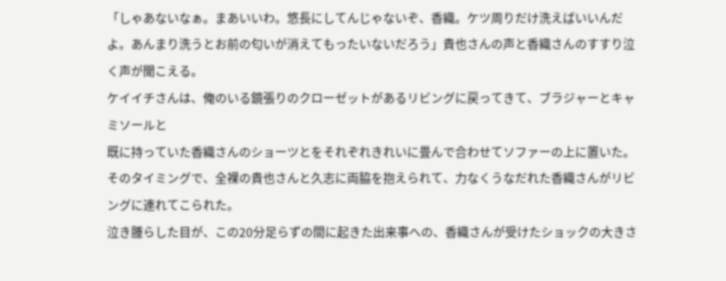「しゃあないなぁ。まあいいわ。悠長にしてんじゃないぞ、香織。ケツ周りだけ洗えばいいんだよ。あんまり洗うとお前の匂いが消えてもったいないだろう」貴也さんの声と香織さんのすすり泣く声が聞こえる。
ケイイチさんは、俺のいる鏡張りのクローゼットがあるリビングに戻ってきて、ブラジャーとキャミソールと
既に持っていた香織さんのショーツとをそれぞれきれいに畳んで合わせてソファーの上に置いた。
そのタイミングで、全裸の貴也さんと久志に両脇を抱えられて、力なくうなだれた香織さんがリビングに連れてこられた。
泣き腫らした目が、この20分足らずの間に起きた出来事への、香織さんが受けたショックの大きさ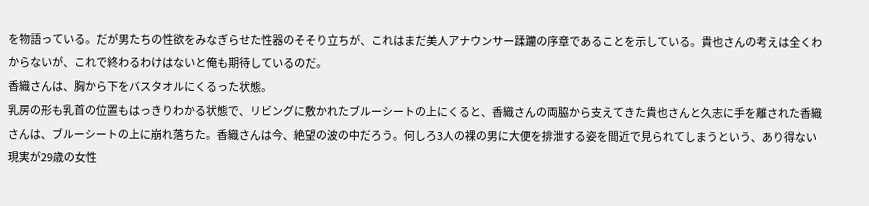を物語っている。だが男たちの性欲をみなぎらせた性器のそそり立ちが、これはまだ美人アナウンサー蹂躪の序章であることを示している。貴也さんの考えは全くわからないが、これで終わるわけはないと俺も期待しているのだ。
香織さんは、胸から下をバスタオルにくるった状態。
乳房の形も乳首の位置もはっきりわかる状態で、リビングに敷かれたブルーシートの上にくると、香織さんの両脇から支えてきた貴也さんと久志に手を離された香織さんは、ブルーシートの上に崩れ落ちた。香織さんは今、絶望の波の中だろう。何しろ3人の裸の男に大便を排泄する姿を間近で見られてしまうという、あり得ない現実が29歳の女性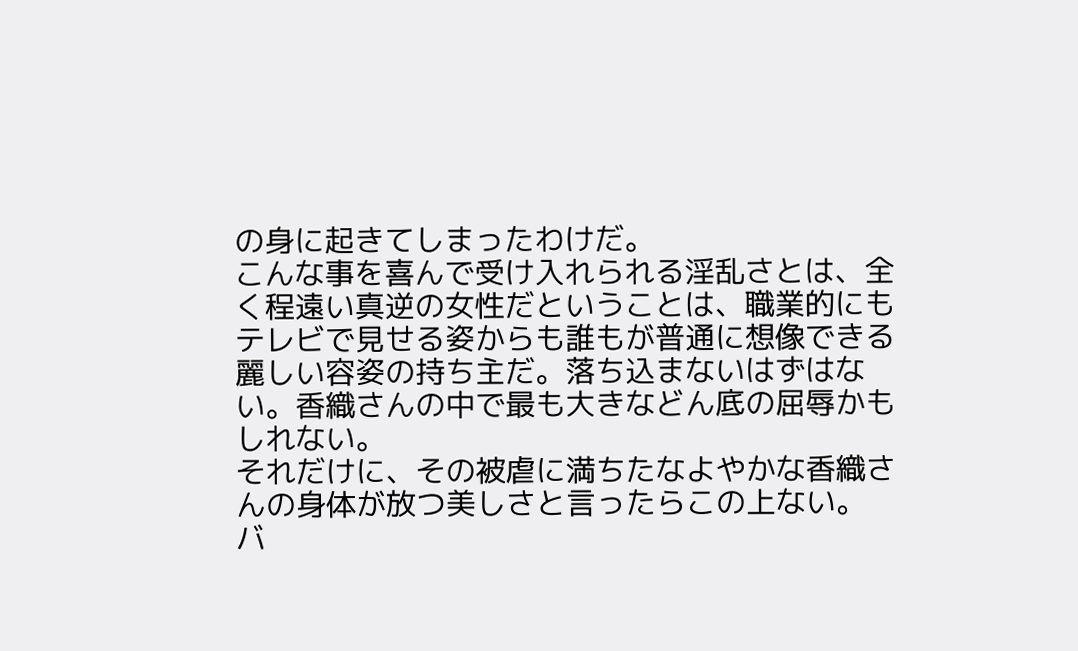の身に起きてしまったわけだ。
こんな事を喜んで受け入れられる淫乱さとは、全く程遠い真逆の女性だということは、職業的にもテレビで見せる姿からも誰もが普通に想像できる麗しい容姿の持ち主だ。落ち込まないはずはない。香織さんの中で最も大きなどん底の屈辱かもしれない。
それだけに、その被虐に満ちたなよやかな香織さんの身体が放つ美しさと言ったらこの上ない。
バ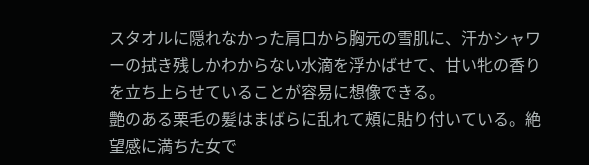スタオルに隠れなかった肩口から胸元の雪肌に、汗かシャワーの拭き残しかわからない水滴を浮かばせて、甘い牝の香りを立ち上らせていることが容易に想像できる。
艶のある栗毛の髪はまばらに乱れて頰に貼り付いている。絶望感に満ちた女で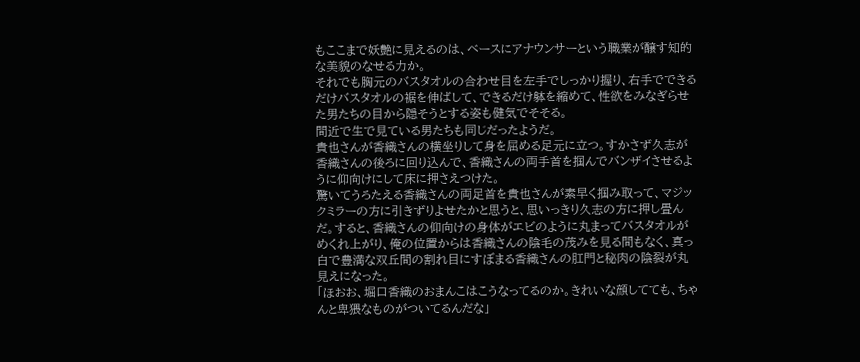もここまで妖艶に見えるのは、ベースにアナウンサーという職業が醸す知的な美貌のなせる力か。
それでも胸元のバスタオルの合わせ目を左手でしっかり握り、右手でできるだけバスタオルの裾を伸ばして、できるだけ躰を縮めて、性欲をみなぎらせた男たちの目から隠そうとする姿も健気でそそる。
間近で生で見ている男たちも同じだったようだ。
貴也さんが香織さんの横坐りして身を屈める足元に立つ。すかさず久志が香織さんの後ろに回り込んで、香織さんの両手首を掴んでバンザイさせるように仰向けにして床に押さえつけた。
驚いてうろたえる香織さんの両足首を貴也さんが素早く掴み取って、マジックミラーの方に引きずりよせたかと思うと、思いっきり久志の方に押し畳んだ。すると、香織さんの仰向けの身体がエビのように丸まってバスタオルがめくれ上がり、俺の位置からは香織さんの陰毛の茂みを見る間もなく、真っ白で豊満な双丘間の割れ目にすぼまる香織さんの肛門と秘肉の陰裂が丸見えになった。
「ほおお、堀口香織のおまんこはこうなってるのか。きれいな顔してても、ちゃんと卑猥なものがついてるんだな」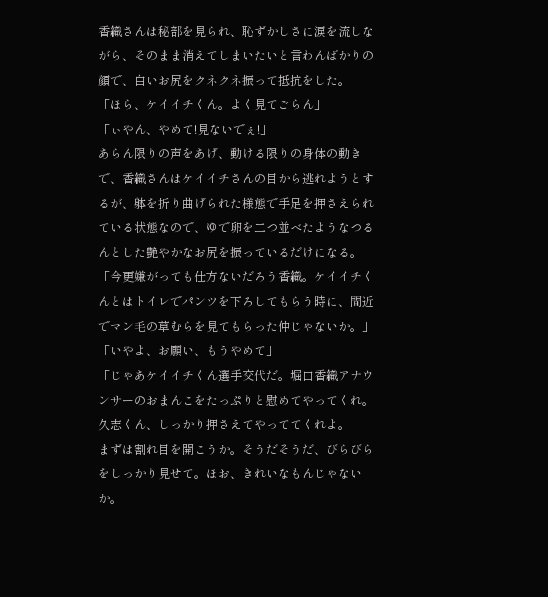香織さんは秘部を見られ、恥ずかしさに涙を流しながら、そのまま消えてしまいたいと言わんばかりの顔で、白いお尻をクネクネ振って抵抗をした。
「ほら、ケイイチくん。よく見てごらん」
「ぃやん、やめて!見ないでぇ!」
あらん限りの声をあげ、動ける限りの身体の動きで、香織さんはケイイチさんの目から逃れようとするが、躰を折り曲げられた様態で手足を押さえられている状態なので、ゆで卵を二つ並べたようなつるんとした艶やかなお尻を振っているだけになる。
「今更嫌がっても仕方ないだろう香織。ケイイチくんとはトイレでパンツを下ろしてもらう時に、間近でマン毛の草むらを見てもらった仲じゃないか。」
「いやよ、お願い、もうやめて」
「じゃあケイイチくん選手交代だ。堀口香織アナウンサーのおまんこをたっぷりと慰めてやってくれ。久志くん、しっかり押さえてやっててくれよ。
まずは割れ目を開こうか。そうだそうだ、びらびらをしっかり見せて。ほお、きれいなもんじゃないか。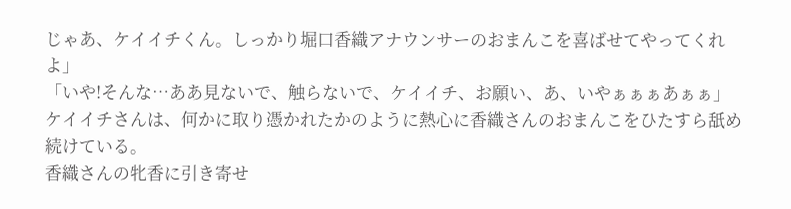じゃあ、ケイイチくん。しっかり堀口香織アナウンサーのおまんこを喜ばせてやってくれよ」
「いや!そんな…ああ見ないで、触らないで、ケイイチ、お願い、あ、いやぁぁぁあぁぁ」
ケイイチさんは、何かに取り憑かれたかのように熱心に香織さんのおまんこをひたすら舐め続けている。
香織さんの牝香に引き寄せ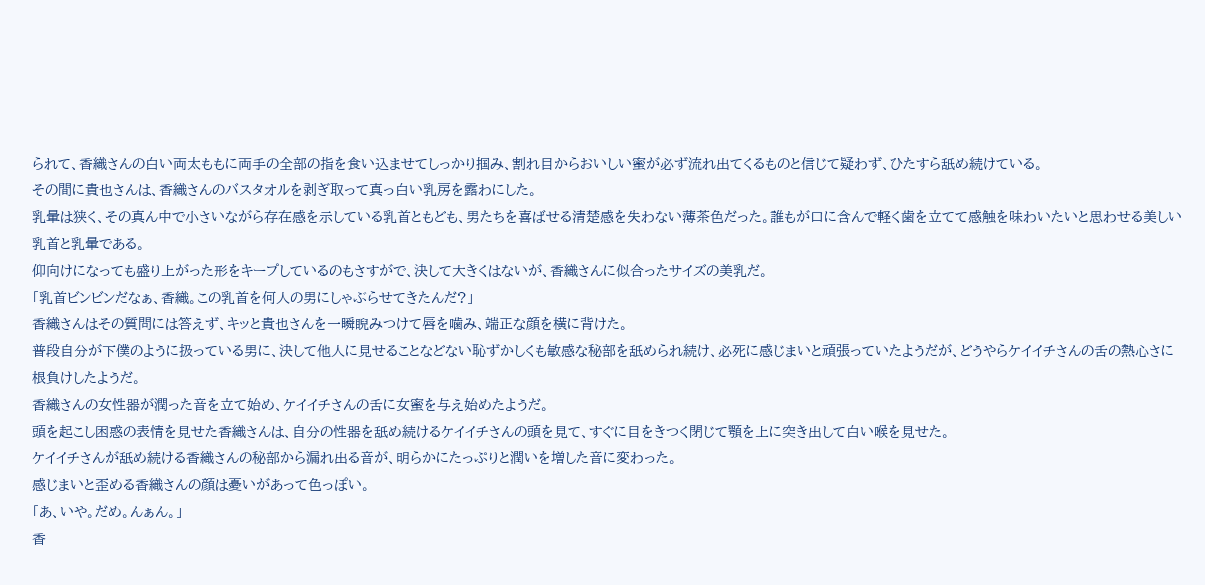られて、香織さんの白い両太ももに両手の全部の指を食い込ませてしっかり掴み、割れ目からおいしい蜜が必ず流れ出てくるものと信じて疑わず、ひたすら舐め続けている。
その間に貴也さんは、香織さんのバスタオルを剥ぎ取って真っ白い乳房を露わにした。
乳暈は狭く、その真ん中で小さいながら存在感を示している乳首ともども、男たちを喜ばせる清楚感を失わない薄茶色だった。誰もが口に含んで軽く歯を立てて感触を味わいたいと思わせる美しい乳首と乳暈である。
仰向けになっても盛り上がった形をキープしているのもさすがで、決して大きくはないが、香織さんに似合ったサイズの美乳だ。
「乳首ビンビンだなぁ、香織。この乳首を何人の男にしゃぶらせてきたんだ?」
香織さんはその質問には答えず、キッと貴也さんを一瞬睨みつけて唇を噛み、端正な顔を横に背けた。
普段自分が下僕のように扱っている男に、決して他人に見せることなどない恥ずかしくも敏感な秘部を舐められ続け、必死に感じまいと頑張っていたようだが、どうやらケイイチさんの舌の熱心さに根負けしたようだ。
香織さんの女性器が潤った音を立て始め、ケイイチさんの舌に女蜜を与え始めたようだ。
頭を起こし困惑の表情を見せた香織さんは、自分の性器を舐め続けるケイイチさんの頭を見て、すぐに目をきつく閉じて顎を上に突き出して白い喉を見せた。
ケイイチさんが舐め続ける香織さんの秘部から漏れ出る音が、明らかにたっぷりと潤いを増した音に変わった。
感じまいと歪める香織さんの顔は憂いがあって色っぽい。
「あ、いや。だめ。んぁん。」
香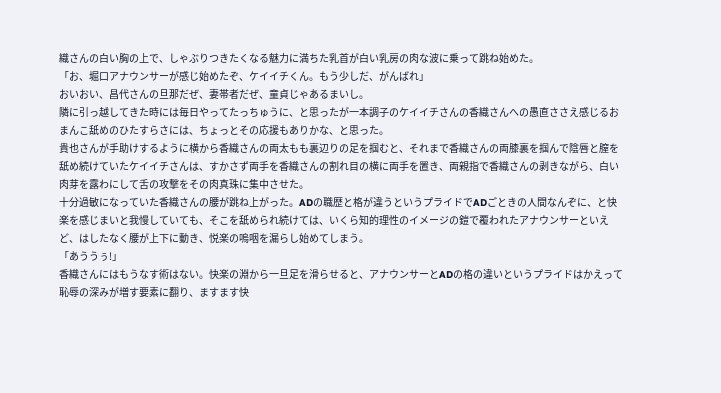織さんの白い胸の上で、しゃぶりつきたくなる魅力に満ちた乳首が白い乳房の肉な波に乗って跳ね始めた。
「お、堀口アナウンサーが感じ始めたぞ、ケイイチくん。もう少しだ、がんばれ」
おいおい、昌代さんの旦那だぜ、妻帯者だぜ、童貞じゃあるまいし。
隣に引っ越してきた時には毎日やってたっちゅうに、と思ったが一本調子のケイイチさんの香織さんへの愚直ささえ感じるおまんこ舐めのひたすらさには、ちょっとその応援もありかな、と思った。
貴也さんが手助けするように横から香織さんの両太もも裏辺りの足を掴むと、それまで香織さんの両膝裏を掴んで陰唇と膣を舐め続けていたケイイチさんは、すかさず両手を香織さんの割れ目の横に両手を置き、両親指で香織さんの剥きながら、白い肉芽を露わにして舌の攻撃をその肉真珠に集中させた。
十分過敏になっていた香織さんの腰が跳ね上がった。ADの職歴と格が違うというプライドでADごときの人間なんぞに、と快楽を感じまいと我慢していても、そこを舐められ続けては、いくら知的理性のイメージの鎧で覆われたアナウンサーといえど、はしたなく腰が上下に動き、悦楽の嗚咽を漏らし始めてしまう。
「あううぅ!」
香織さんにはもうなす術はない。快楽の淵から一旦足を滑らせると、アナウンサーとADの格の違いというプライドはかえって恥辱の深みが増す要素に翻り、ますます快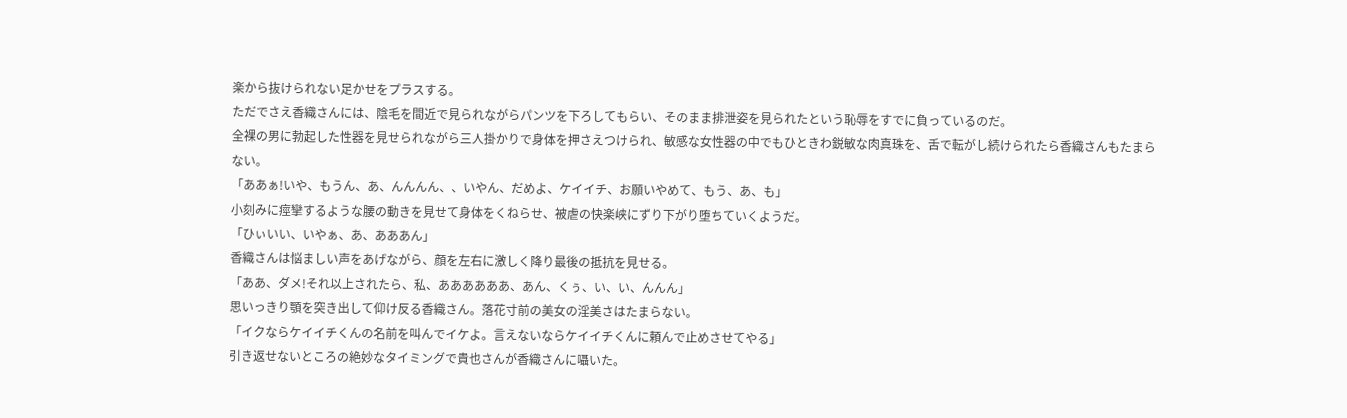楽から抜けられない足かせをプラスする。
ただでさえ香織さんには、陰毛を間近で見られながらパンツを下ろしてもらい、そのまま排泄姿を見られたという恥辱をすでに負っているのだ。
全裸の男に勃起した性器を見せられながら三人掛かりで身体を押さえつけられ、敏感な女性器の中でもひときわ鋭敏な肉真珠を、舌で転がし続けられたら香織さんもたまらない。
「ああぁ!いや、もうん、あ、んんんん、、いやん、だめよ、ケイイチ、お願いやめて、もう、あ、も」
小刻みに痙攣するような腰の動きを見せて身体をくねらせ、被虐の快楽峡にずり下がり堕ちていくようだ。
「ひぃいい、いやぁ、あ、あああん」
香織さんは悩ましい声をあげながら、顔を左右に激しく降り最後の抵抗を見せる。
「ああ、ダメ!それ以上されたら、私、ああああああ、あん、くぅ、い、い、んんん」
思いっきり顎を突き出して仰け反る香織さん。落花寸前の美女の淫美さはたまらない。
「イクならケイイチくんの名前を叫んでイケよ。言えないならケイイチくんに頼んで止めさせてやる」
引き返せないところの絶妙なタイミングで貴也さんが香織さんに囁いた。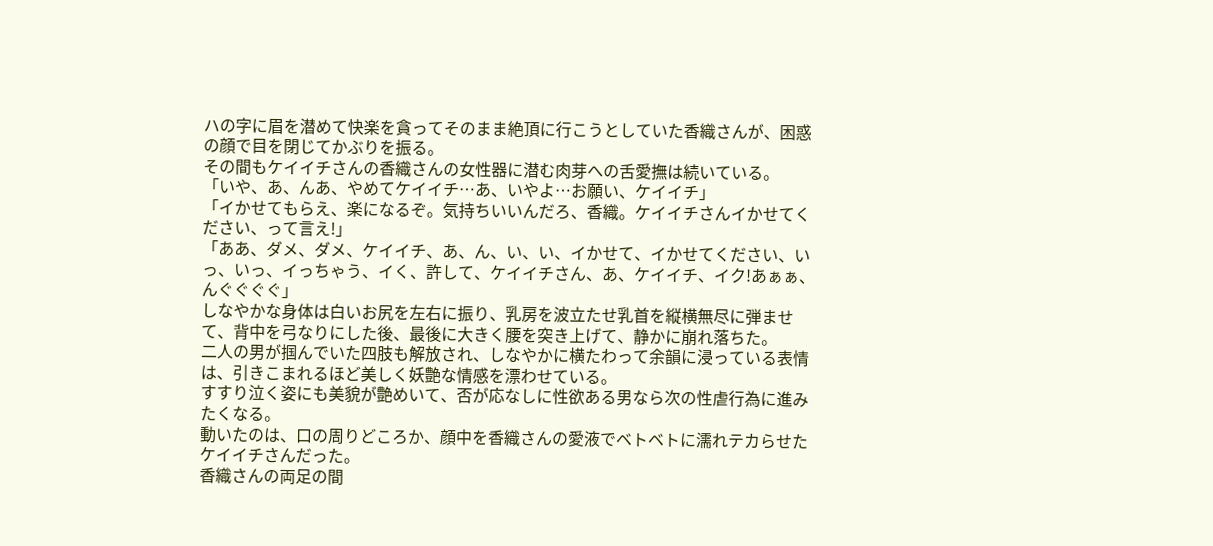ハの字に眉を潜めて快楽を貪ってそのまま絶頂に行こうとしていた香織さんが、困惑の顔で目を閉じてかぶりを振る。
その間もケイイチさんの香織さんの女性器に潜む肉芽への舌愛撫は続いている。
「いや、あ、んあ、やめてケイイチ…あ、いやよ…お願い、ケイイチ」
「イかせてもらえ、楽になるぞ。気持ちいいんだろ、香織。ケイイチさんイかせてください、って言え!」
「ああ、ダメ、ダメ、ケイイチ、あ、ん、い、い、イかせて、イかせてください、いっ、いっ、イっちゃう、イく、許して、ケイイチさん、あ、ケイイチ、イク!あぁぁ、んぐぐぐぐ」
しなやかな身体は白いお尻を左右に振り、乳房を波立たせ乳首を縦横無尽に弾ませて、背中を弓なりにした後、最後に大きく腰を突き上げて、静かに崩れ落ちた。
二人の男が掴んでいた四肢も解放され、しなやかに横たわって余韻に浸っている表情は、引きこまれるほど美しく妖艶な情感を漂わせている。
すすり泣く姿にも美貌が艶めいて、否が応なしに性欲ある男なら次の性虐行為に進みたくなる。
動いたのは、口の周りどころか、顔中を香織さんの愛液でベトベトに濡れテカらせたケイイチさんだった。
香織さんの両足の間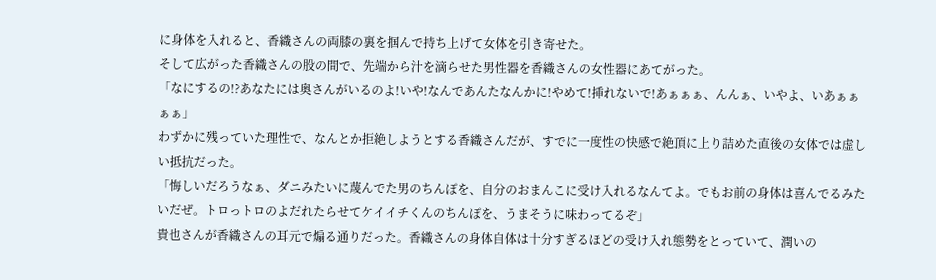に身体を入れると、香織さんの両膝の裏を掴んで持ち上げて女体を引き寄せた。
そして広がった香織さんの股の間で、先端から汁を滴らせた男性器を香織さんの女性器にあてがった。
「なにするの!?あなたには奥さんがいるのよ!いや!なんであんたなんかに!やめて!挿れないで!あぁぁぁ、んんぁ、いやよ、いあぁぁぁぁ」
わずかに残っていた理性で、なんとか拒絶しようとする香織さんだが、すでに一度性の快感で絶頂に上り詰めた直後の女体では虚しい抵抗だった。
「悔しいだろうなぁ、ダニみたいに蔑んでた男のちんぽを、自分のおまんこに受け入れるなんてよ。でもお前の身体は喜んでるみたいだぜ。トロっトロのよだれたらせてケイイチくんのちんぽを、うまそうに味わってるぞ」
貴也さんが香織さんの耳元で煽る通りだった。香織さんの身体自体は十分すぎるほどの受け入れ態勢をとっていて、潤いの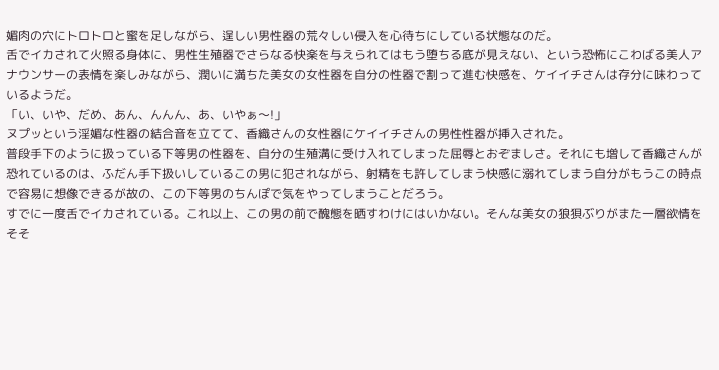媚肉の穴にトロトロと蜜を足しながら、逞しい男性器の荒々しい侵入を心待ちにしている状態なのだ。
舌でイカされて火照る身体に、男性生殖器でさらなる快楽を与えられてはもう堕ちる底が見えない、という恐怖にこわばる美人アナウンサーの表情を楽しみながら、潤いに満ちた美女の女性器を自分の性器で割って進む快感を、ケイイチさんは存分に味わっているようだ。
「い、いや、だめ、あん、んんん、あ、いやぁ〜!」
ヌプッという淫媚な性器の結合音を立てて、香織さんの女性器にケイイチさんの男性性器が挿入された。
普段手下のように扱っている下等男の性器を、自分の生殖溝に受け入れてしまった屈辱とおぞましさ。それにも増して香織さんが恐れているのは、ふだん手下扱いしているこの男に犯されながら、射精をも許してしまう快感に溺れてしまう自分がもうこの時点で容易に想像できるが故の、この下等男のちんぽで気をやってしまうことだろう。
すでに一度舌でイカされている。これ以上、この男の前で醜態を晒すわけにはいかない。そんな美女の狼狽ぶりがまた一層欲情をそそ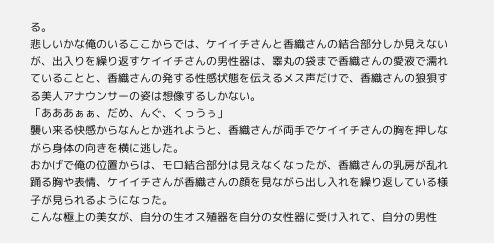る。
悲しいかな俺のいるここからでは、ケイイチさんと香織さんの結合部分しか見えないが、出入りを繰り返すケイイチさんの男性器は、睾丸の袋まで香織さんの愛液で濡れていることと、香織さんの発する性感状態を伝えるメス声だけで、香織さんの狼狽する美人アナウンサーの姿は想像するしかない。
「あああぁぁ、だめ、んぐ、くっうぅ」
襲い来る快感からなんとか逃れようと、香織さんが両手でケイイチさんの胸を押しながら身体の向きを横に逃した。
おかげで俺の位置からは、モロ結合部分は見えなくなったが、香織さんの乳房が乱れ踊る胸や表情、ケイイチさんが香織さんの顔を見ながら出し入れを繰り返している様子が見られるようになった。
こんな極上の美女が、自分の生オス殖器を自分の女性器に受け入れて、自分の男性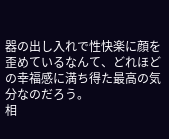器の出し入れで性快楽に顔を歪めているなんて、どれほどの幸福感に満ち得た最高の気分なのだろう。
相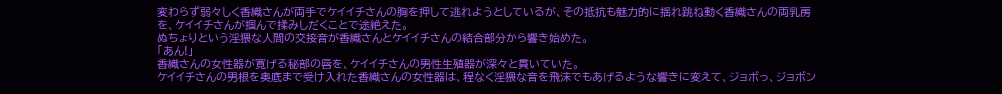変わらず弱々しく香織さんが両手でケイイチさんの胸を押して逃れようとしているが、その抵抗も魅力的に揺れ跳ね動く香織さんの両乳房を、ケイイチさんが掴んで揉みしだくことで途絶えた。
ぬちょりという淫猥な人間の交接音が香織さんとケイイチさんの結合部分から響き始めた。
「あん!」
香織さんの女性器が寛げる秘部の唇を、ケイイチさんの男性生殖器が深々と貫いていた。
ケイイチさんの男根を奥底まで受け入れた香織さんの女性器は、程なく淫猥な音を飛沫でもあげるような響きに変えて、ジョボっ、ジョボン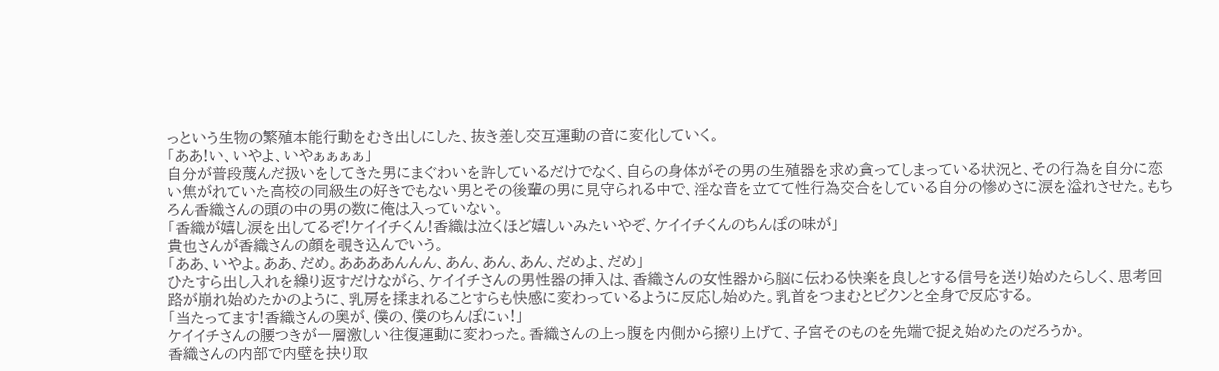っという生物の繁殖本能行動をむき出しにした、抜き差し交互運動の音に変化していく。
「ああ!い、いやよ、いやぁぁぁぁ」
自分が普段蔑んだ扱いをしてきた男にまぐわいを許しているだけでなく、自らの身体がその男の生殖器を求め貪ってしまっている状況と、その行為を自分に恋い焦がれていた高校の同級生の好きでもない男とその後輩の男に見守られる中で、淫な音を立てて性行為交合をしている自分の惨めさに涙を溢れさせた。もちろん香織さんの頭の中の男の数に俺は入っていない。
「香織が嬉し涙を出してるぞ!ケイイチくん!香織は泣くほど嬉しいみたいやぞ、ケイイチくんのちんぽの味が」
貴也さんが香織さんの顔を覗き込んでいう。
「ああ、いやよ。ああ、だめ。ああああんんん、あん、あん、あん、だめよ、だめ」
ひたすら出し入れを繰り返すだけながら、ケイイチさんの男性器の挿入は、香織さんの女性器から脳に伝わる快楽を良しとする信号を送り始めたらしく、思考回路が崩れ始めたかのように、乳房を揉まれることすらも快感に変わっているように反応し始めた。乳首をつまむとビクンと全身で反応する。
「当たってます!香織さんの奥が、僕の、僕のちんぽにぃ!」
ケイイチさんの腰つきが一層激しい往復運動に変わった。香織さんの上っ腹を内側から擦り上げて、子宮そのものを先端で捉え始めたのだろうか。
香織さんの内部で内壁を抉り取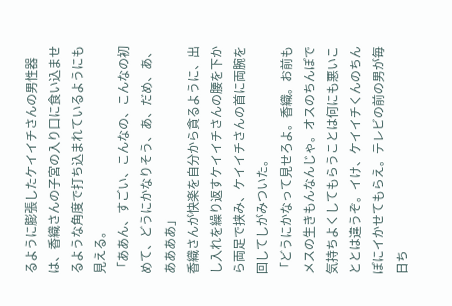るように膨張したケイイチさんの男性器は、香織さんの子宮の入り口に食い込ませるような角度で打ち込まれているようにも見える。
「ああん、すごい、こんなの、こんなの初めて、どうにかなりそう、あ、だめ、あ、ああああ」
香織さんが快楽を自分から貪るように、出し入れを繰り返すケイイチさんの腰を下から両足で挟み、ケイイチさんの首に両腕を回してしがみついた。
「どうにかなって見せろよ。香織。お前もメスの生きもんなんじゃ。オスのちんぽで気持ちよくしてもらうことは何にも悪いこととは違うぞ。イけ、ケイイチくんのちんぽにイかせてもらえ。テレビの前の男が毎日ち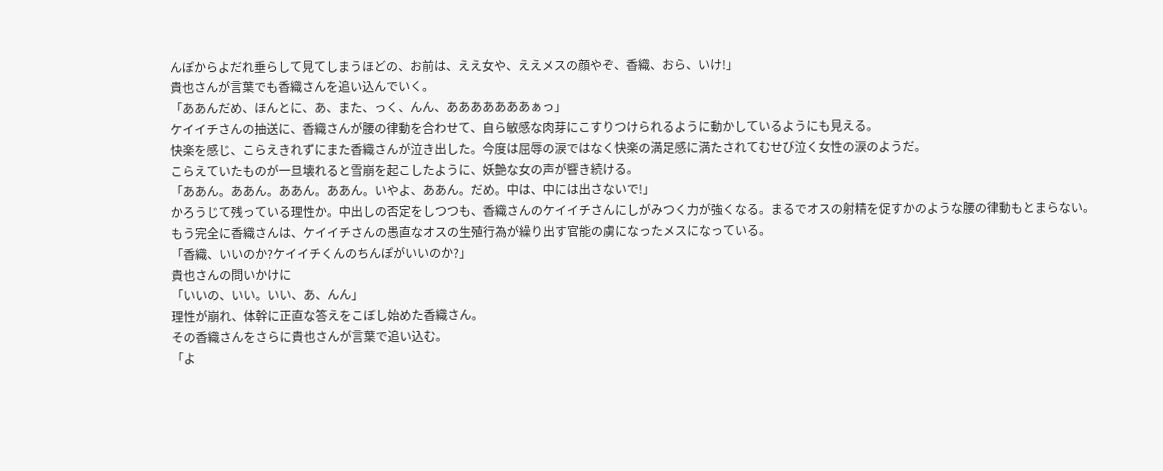んぽからよだれ垂らして見てしまうほどの、お前は、ええ女や、ええメスの顔やぞ、香織、おら、いけ!」
貴也さんが言葉でも香織さんを追い込んでいく。
「ああんだめ、ほんとに、あ、また、っく、んん、あああああああぁっ」
ケイイチさんの抽送に、香織さんが腰の律動を合わせて、自ら敏感な肉芽にこすりつけられるように動かしているようにも見える。
快楽を感じ、こらえきれずにまた香織さんが泣き出した。今度は屈辱の涙ではなく快楽の満足感に満たされてむせび泣く女性の涙のようだ。
こらえていたものが一旦壊れると雪崩を起こしたように、妖艶な女の声が響き続ける。
「ああん。ああん。ああん。ああん。いやよ、ああん。だめ。中は、中には出さないで!」
かろうじて残っている理性か。中出しの否定をしつつも、香織さんのケイイチさんにしがみつく力が強くなる。まるでオスの射精を促すかのような腰の律動もとまらない。
もう完全に香織さんは、ケイイチさんの愚直なオスの生殖行為が繰り出す官能の虜になったメスになっている。
「香織、いいのか?ケイイチくんのちんぽがいいのか?」
貴也さんの問いかけに
「いいの、いい。いい、あ、んん」
理性が崩れ、体幹に正直な答えをこぼし始めた香織さん。
その香織さんをさらに貴也さんが言葉で追い込む。
「よ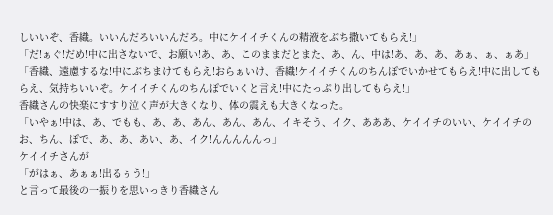しいいぞ、香織。いいんだろいいんだろ。中にケイイチくんの精液をぶち撒いてもらえ!」
「だ!ぁぐ!だめ!中に出さないで、お願い!あ、あ、このままだとまた、あ、ん、中は!あ、あ、あ、あぁ、ぁ、ぁあ」
「香織、遠慮するな!中にぶちまけてもらえ!おらぁいけ、香織!ケイイチくんのちんぽでいかせてもらえ!中に出してもらえ、気持ちいいぞ。ケイイチくんのちんぽでいくと言え!中にたっぷり出してもらえ!」
香織さんの快楽にすすり泣く声が大きくなり、体の震えも大きくなった。
「いやぁ!中は、あ、でもも、あ、あ、あん、あん、あん、イキそう、イク、あああ、ケイイチのいい、ケイイチのお、ちん、ぽで、あ、あ、あい、あ、イク!んんんんんっ」
ケイイチさんが
「がはぁ、あぁぁ!出るぅう!」
と言って最後の一振りを思いっきり香織さん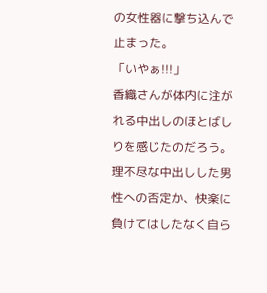の女性器に撃ち込んで止まった。
「いやぁ!!!」
香織さんが体内に注がれる中出しのほとばしりを感じたのだろう。理不尽な中出しした男性への否定か、快楽に負けてはしたなく自ら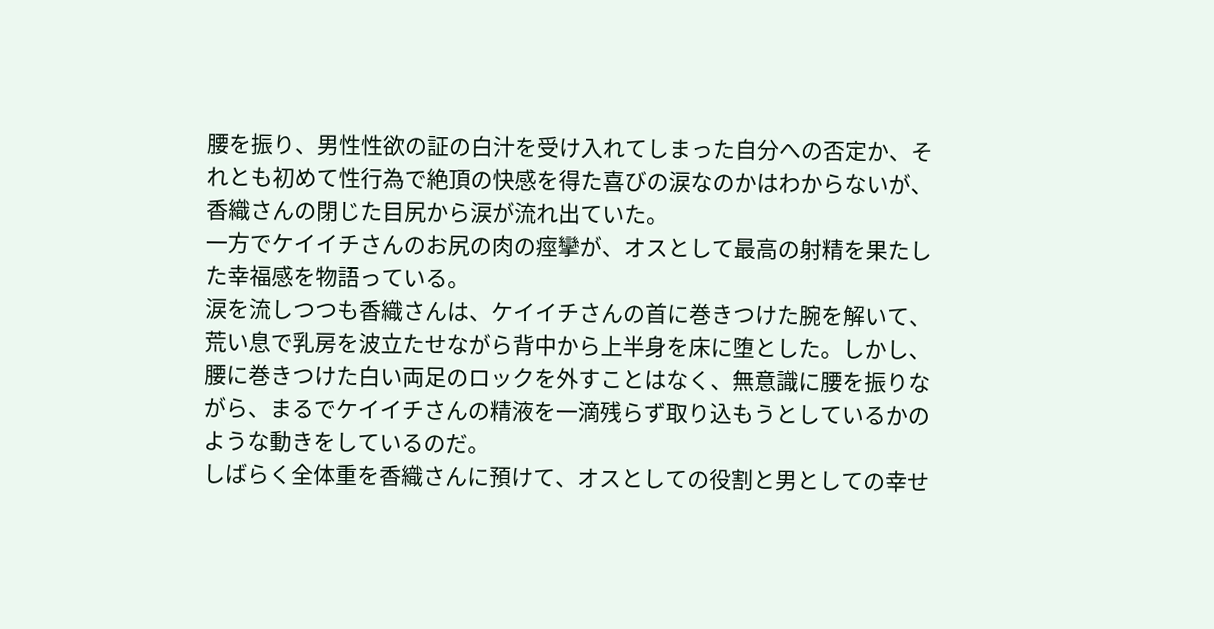腰を振り、男性性欲の証の白汁を受け入れてしまった自分への否定か、それとも初めて性行為で絶頂の快感を得た喜びの涙なのかはわからないが、香織さんの閉じた目尻から涙が流れ出ていた。
一方でケイイチさんのお尻の肉の痙攣が、オスとして最高の射精を果たした幸福感を物語っている。
涙を流しつつも香織さんは、ケイイチさんの首に巻きつけた腕を解いて、荒い息で乳房を波立たせながら背中から上半身を床に堕とした。しかし、腰に巻きつけた白い両足のロックを外すことはなく、無意識に腰を振りながら、まるでケイイチさんの精液を一滴残らず取り込もうとしているかのような動きをしているのだ。
しばらく全体重を香織さんに預けて、オスとしての役割と男としての幸せ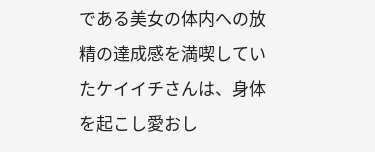である美女の体内への放精の達成感を満喫していたケイイチさんは、身体を起こし愛おし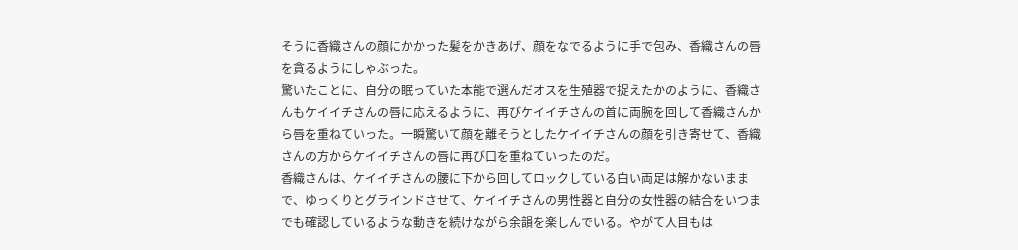そうに香織さんの顔にかかった髪をかきあげ、顔をなでるように手で包み、香織さんの唇を貪るようにしゃぶった。
驚いたことに、自分の眠っていた本能で選んだオスを生殖器で捉えたかのように、香織さんもケイイチさんの唇に応えるように、再びケイイチさんの首に両腕を回して香織さんから唇を重ねていった。一瞬驚いて顔を離そうとしたケイイチさんの顔を引き寄せて、香織さんの方からケイイチさんの唇に再び口を重ねていったのだ。
香織さんは、ケイイチさんの腰に下から回してロックしている白い両足は解かないままで、ゆっくりとグラインドさせて、ケイイチさんの男性器と自分の女性器の結合をいつまでも確認しているような動きを続けながら余韻を楽しんでいる。やがて人目もは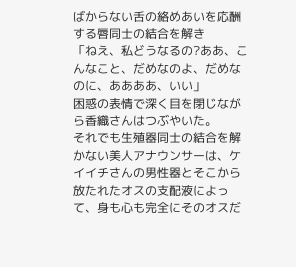ばからない舌の絡めあいを応酬する唇同士の結合を解き
「ねえ、私どうなるの?ああ、こんなこと、だめなのよ、だめなのに、ああああ、いい」
困惑の表情で深く目を閉じながら香織さんはつぶやいた。
それでも生殖器同士の結合を解かない美人アナウンサーは、ケイイチさんの男性器とそこから放たれたオスの支配液によって、身も心も完全にそのオスだ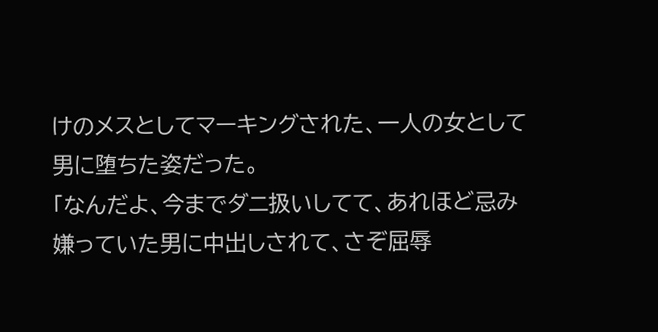けのメスとしてマーキングされた、一人の女として男に堕ちた姿だった。
「なんだよ、今までダニ扱いしてて、あれほど忌み嫌っていた男に中出しされて、さぞ屈辱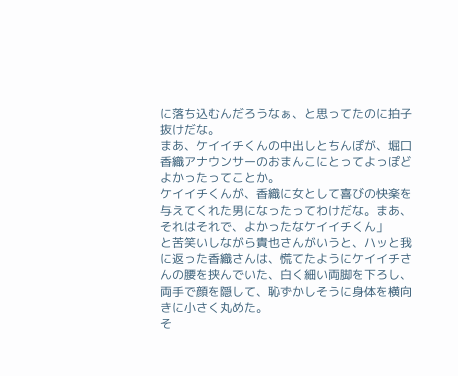に落ち込むんだろうなぁ、と思ってたのに拍子抜けだな。
まあ、ケイイチくんの中出しとちんぽが、堀口香織アナウンサーのおまんこにとってよっぽどよかったってことか。
ケイイチくんが、香織に女として喜びの快楽を与えてくれた男になったってわけだな。まあ、それはそれで、よかったなケイイチくん」
と苦笑いしながら貴也さんがいうと、ハッと我に返った香織さんは、慌てたようにケイイチさんの腰を挟んでいた、白く細い両脚を下ろし、両手で顔を隠して、恥ずかしそうに身体を横向きに小さく丸めた。
そ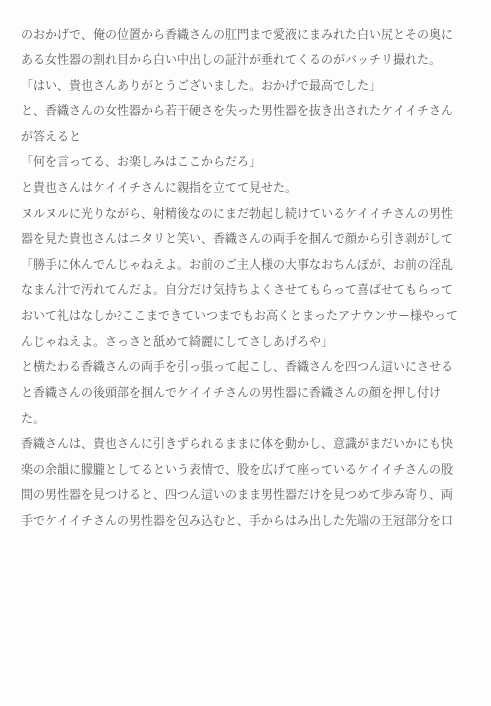のおかげで、俺の位置から香織さんの肛門まで愛液にまみれた白い尻とその奥にある女性器の割れ目から白い中出しの証汁が垂れてくるのがバッチリ撮れた。
「はい、貴也さんありがとうございました。おかげで最高でした」
と、香織さんの女性器から若干硬さを失った男性器を抜き出されたケイイチさんが答えると
「何を言ってる、お楽しみはここからだろ」
と貴也さんはケイイチさんに親指を立てて見せた。
ヌルヌルに光りながら、射精後なのにまだ勃起し続けているケイイチさんの男性器を見た貴也さんはニタリと笑い、香織さんの両手を掴んで顔から引き剥がして
「勝手に休んでんじゃねえよ。お前のご主人様の大事なおちんぽが、お前の淫乱なまん汁で汚れてんだよ。自分だけ気持ちよくさせてもらって喜ばせてもらっておいて礼はなしか?ここまできていつまでもお高くとまったアナウンサー様やってんじゃねえよ。さっさと舐めて綺麗にしてさしあげろや」
と横たわる香織さんの両手を引っ張って起こし、香織さんを四つん這いにさせると香織さんの後頭部を掴んでケイイチさんの男性器に香織さんの顔を押し付けた。
香織さんは、貴也さんに引きずられるままに体を動かし、意識がまだいかにも快楽の余韻に朦朧としてるという表情で、股を広げて座っているケイイチさんの股間の男性器を見つけると、四つん這いのまま男性器だけを見つめて歩み寄り、両手でケイイチさんの男性器を包み込むと、手からはみ出した先端の王冠部分を口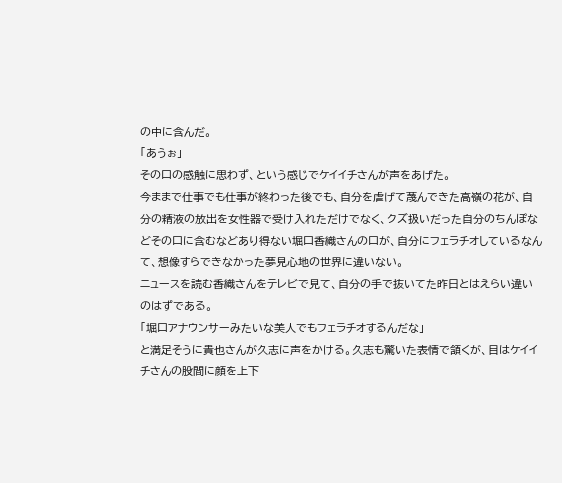の中に含んだ。
「あうぉ」
その口の感触に思わず、という感じでケイイチさんが声をあげた。
今ままで仕事でも仕事が終わった後でも、自分を虐げて蔑んできた高嶺の花が、自分の精液の放出を女性器で受け入れただけでなく、クズ扱いだった自分のちんぽなどその口に含むなどあり得ない堀口香織さんの口が、自分にフェラチオしているなんて、想像すらできなかった夢見心地の世界に違いない。
ニュースを読む香織さんをテレビで見て、自分の手で抜いてた昨日とはえらい違いのはずである。
「堀口アナウンサーみたいな美人でもフェラチオするんだな」
と満足そうに貴也さんが久志に声をかける。久志も驚いた表情で頷くが、目はケイイチさんの股間に顔を上下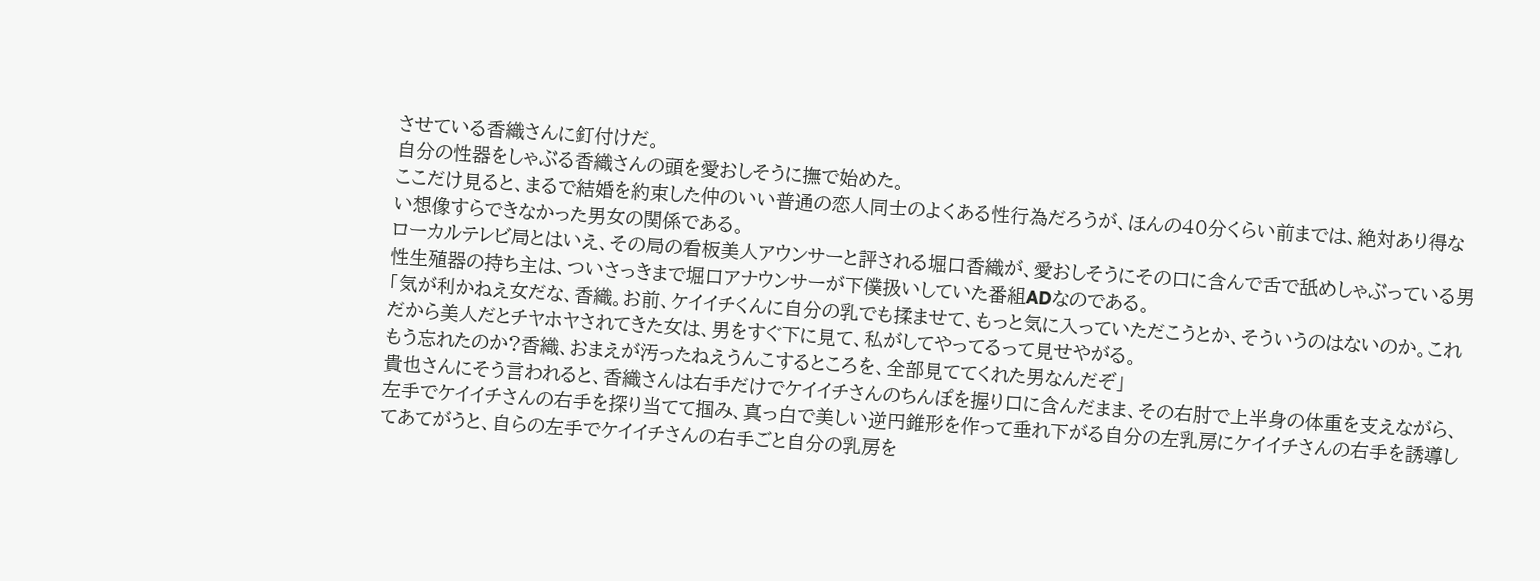させている香織さんに釘付けだ。
自分の性器をしゃぶる香織さんの頭を愛おしそうに撫で始めた。
ここだけ見ると、まるで結婚を約束した仲のいい普通の恋人同士のよくある性行為だろうが、ほんの40分くらい前までは、絶対あり得ない想像すらできなかった男女の関係である。
ローカルテレビ局とはいえ、その局の看板美人アウンサーと評される堀口香織が、愛おしそうにその口に含んで舌で舐めしゃぶっている男性生殖器の持ち主は、ついさっきまで堀口アナウンサーが下僕扱いしていた番組ADなのである。
「気が利かねえ女だな、香織。お前、ケイイチくんに自分の乳でも揉ませて、もっと気に入っていただこうとか、そういうのはないのか。これだから美人だとチヤホヤされてきた女は、男をすぐ下に見て、私がしてやってるって見せやがる。
もう忘れたのか?香織、おまえが汚ったねえうんこするところを、全部見ててくれた男なんだぞ」
貴也さんにそう言われると、香織さんは右手だけでケイイチさんのちんぽを握り口に含んだまま、その右肘で上半身の体重を支えながら、左手でケイイチさんの右手を探り当てて掴み、真っ白で美しい逆円錐形を作って垂れ下がる自分の左乳房にケイイチさんの右手を誘導してあてがうと、自らの左手でケイイチさんの右手ごと自分の乳房を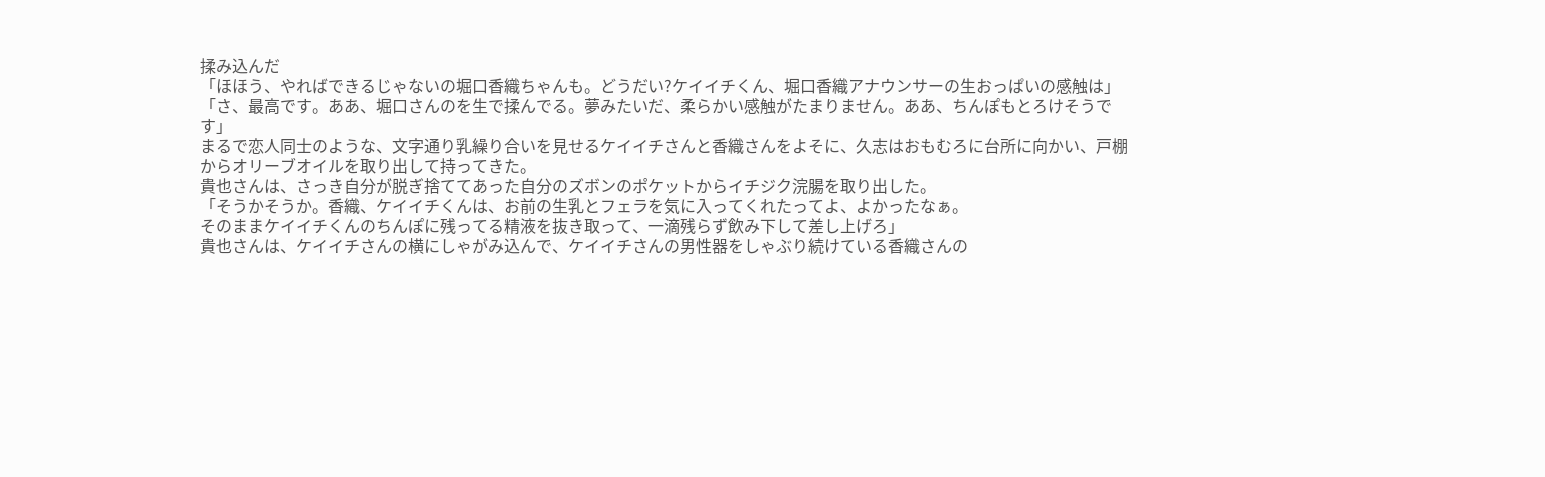揉み込んだ
「ほほう、やればできるじゃないの堀口香織ちゃんも。どうだい?ケイイチくん、堀口香織アナウンサーの生おっぱいの感触は」
「さ、最高です。ああ、堀口さんのを生で揉んでる。夢みたいだ、柔らかい感触がたまりません。ああ、ちんぽもとろけそうです」
まるで恋人同士のような、文字通り乳繰り合いを見せるケイイチさんと香織さんをよそに、久志はおもむろに台所に向かい、戸棚からオリーブオイルを取り出して持ってきた。
貴也さんは、さっき自分が脱ぎ捨ててあった自分のズボンのポケットからイチジク浣腸を取り出した。
「そうかそうか。香織、ケイイチくんは、お前の生乳とフェラを気に入ってくれたってよ、よかったなぁ。
そのままケイイチくんのちんぽに残ってる精液を抜き取って、一滴残らず飲み下して差し上げろ」
貴也さんは、ケイイチさんの横にしゃがみ込んで、ケイイチさんの男性器をしゃぶり続けている香織さんの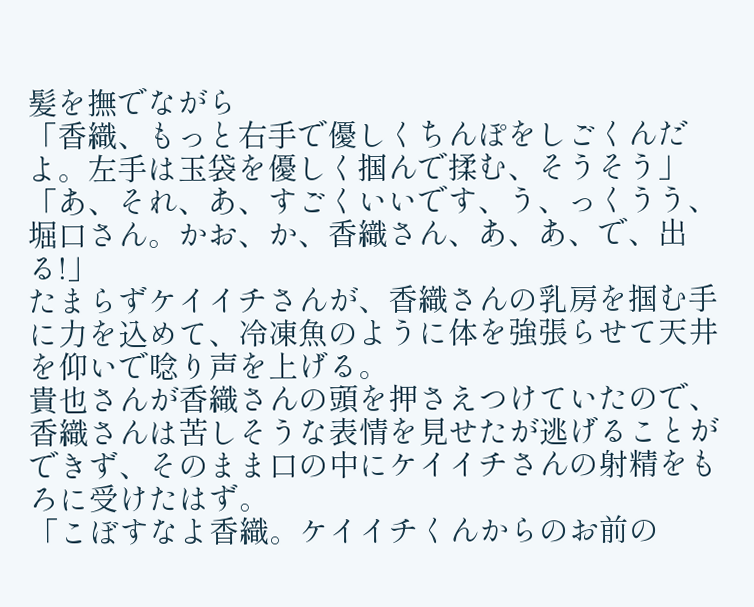髪を撫でながら
「香織、もっと右手で優しくちんぽをしごくんだよ。左手は玉袋を優しく掴んで揉む、そうそう」
「あ、それ、あ、すごくいいです、う、っくうう、堀口さん。かお、か、香織さん、あ、あ、で、出る!」
たまらずケイイチさんが、香織さんの乳房を掴む手に力を込めて、冷凍魚のように体を強張らせて天井を仰いで唸り声を上げる。
貴也さんが香織さんの頭を押さえつけていたので、香織さんは苦しそうな表情を見せたが逃げることができず、そのまま口の中にケイイチさんの射精をもろに受けたはず。
「こぼすなよ香織。ケイイチくんからのお前の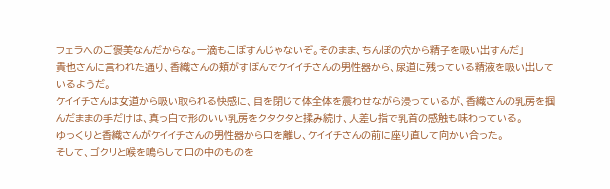フェラへのご褒美なんだからな。一滴もこぼすんじゃないぞ。そのまま、ちんぽの穴から精子を吸い出すんだ」
貴也さんに言われた通り、香織さんの頬がすぼんでケイイチさんの男性器から、尿道に残っている精液を吸い出しているようだ。
ケイイチさんは女道から吸い取られる快感に、目を閉じて体全体を震わせながら浸っているが、香織さんの乳房を掴んだままの手だけは、真っ白で形のいい乳房をクタクタと揉み続け、人差し指で乳首の感触も味わっている。
ゆっくりと香織さんがケイイチさんの男性器から口を離し、ケイイチさんの前に座り直して向かい合った。
そして、ゴクリと喉を鳴らして口の中のものを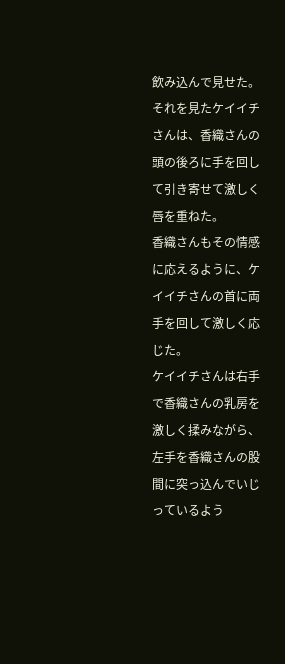飲み込んで見せた。
それを見たケイイチさんは、香織さんの頭の後ろに手を回して引き寄せて激しく唇を重ねた。
香織さんもその情感に応えるように、ケイイチさんの首に両手を回して激しく応じた。
ケイイチさんは右手で香織さんの乳房を激しく揉みながら、左手を香織さんの股間に突っ込んでいじっているよう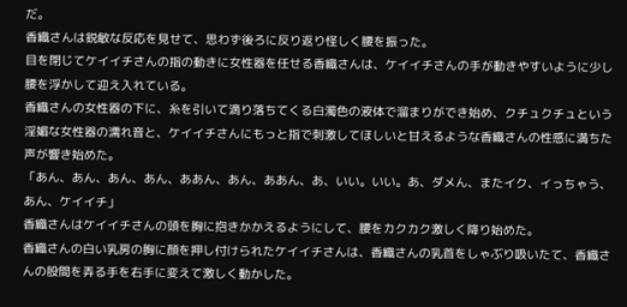だ。
香織さんは鋭敏な反応を見せて、思わず後ろに反り返り怪しく腰を振った。
目を閉じてケイイチさんの指の動きに女性器を任せる香織さんは、ケイイチさんの手が動きやすいように少し腰を浮かして迎え入れている。
香織さんの女性器の下に、糸を引いて滴り落ちてくる白濁色の液体で溜まりができ始め、クチュクチュという淫媚な女性器の濡れ音と、ケイイチさんにもっと指で刺激してほしいと甘えるような香織さんの性感に満ちた声が響き始めた。
「あん、あん、あん、あん、ああん、あん、ああん、あ、いい。いい。あ、ダメん、またイク、イっちゃう、あん、ケイイチ」
香織さんはケイイチさんの頭を胸に抱きかかえるようにして、腰をカクカク激しく降り始めた。
香織さんの白い乳房の胸に顔を押し付けられたケイイチさんは、香織さんの乳首をしゃぶり吸いたて、香織さんの股間を弄る手を右手に変えて激しく動かした。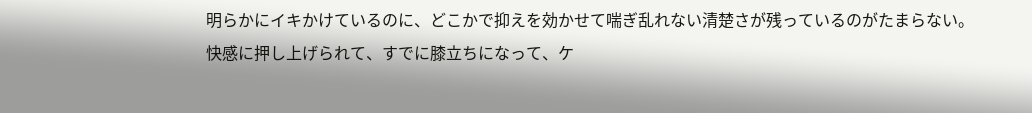明らかにイキかけているのに、どこかで抑えを効かせて喘ぎ乱れない清楚さが残っているのがたまらない。
快感に押し上げられて、すでに膝立ちになって、ケ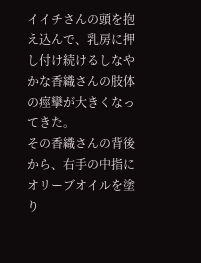イイチさんの頭を抱え込んで、乳房に押し付け続けるしなやかな香織さんの肢体の痙攣が大きくなってきた。
その香織さんの背後から、右手の中指にオリーブオイルを塗り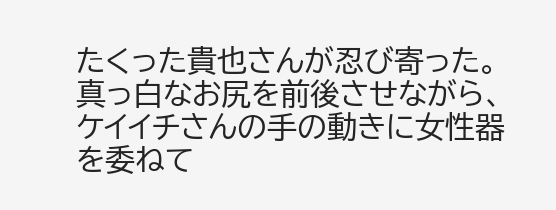たくった貴也さんが忍び寄った。
真っ白なお尻を前後させながら、ケイイチさんの手の動きに女性器を委ねて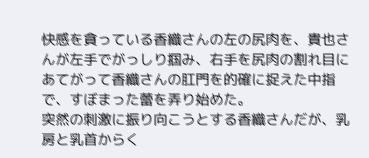快感を貪っている香織さんの左の尻肉を、貴也さんが左手でがっしり掴み、右手を尻肉の割れ目にあてがって香織さんの肛門を的確に捉えた中指で、すぼまった蕾を弄り始めた。
突然の刺激に振り向こうとする香織さんだが、乳房と乳首からく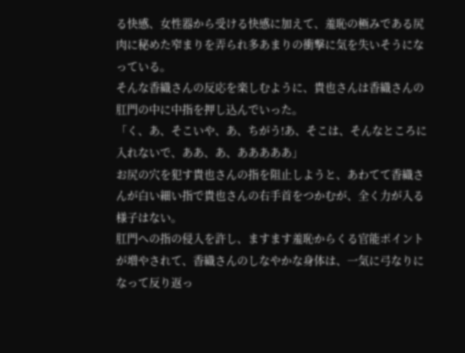る快感、女性器から受ける快感に加えて、羞恥の極みである尻肉に秘めた窄まりを弄られ多あまりの衝撃に気を失いそうになっている。
そんな香織さんの反応を楽しむように、貴也さんは香織さんの肛門の中に中指を押し込んでいった。
「く、あ、そこいや、あ、ちがう!あ、そこは、そんなところに入れないで、ああ、あ、あああああ」
お尻の穴を犯す貴也さんの指を阻止しようと、あわてて香織さんが白い細い指で貴也さんの右手首をつかむが、全く力が入る様子はない。
肛門への指の侵入を許し、ますます羞恥からくる官能ポイントが増やされて、香織さんのしなやかな身体は、一気に弓なりになって反り返っ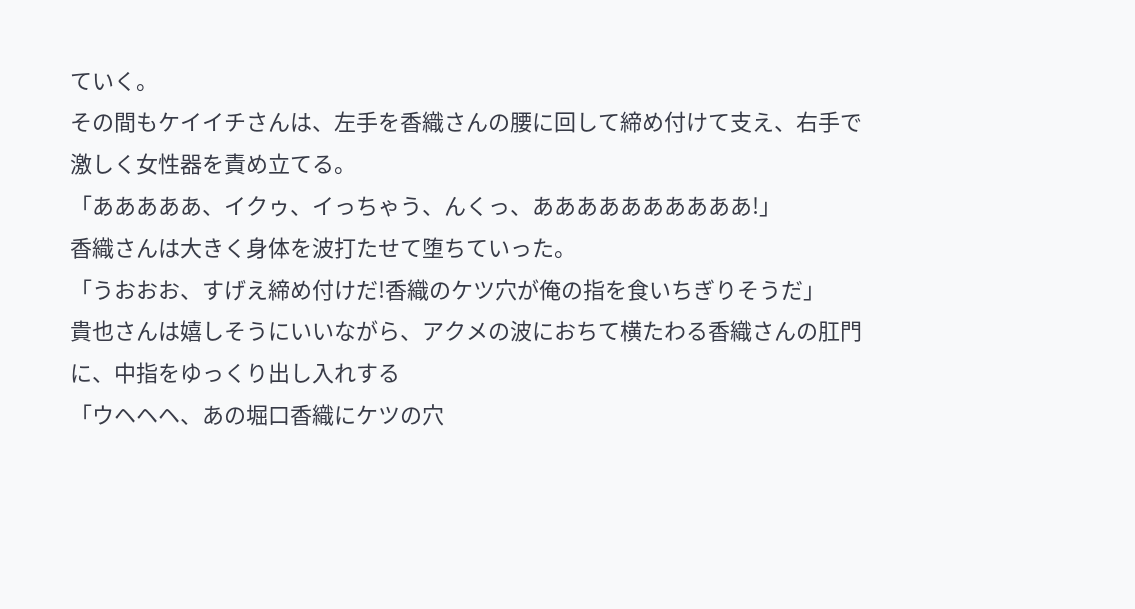ていく。
その間もケイイチさんは、左手を香織さんの腰に回して締め付けて支え、右手で激しく女性器を責め立てる。
「あああああ、イクゥ、イっちゃう、んくっ、ああああああああああ!」
香織さんは大きく身体を波打たせて堕ちていった。
「うおおお、すげえ締め付けだ!香織のケツ穴が俺の指を食いちぎりそうだ」
貴也さんは嬉しそうにいいながら、アクメの波におちて横たわる香織さんの肛門に、中指をゆっくり出し入れする
「ウヘヘヘ、あの堀口香織にケツの穴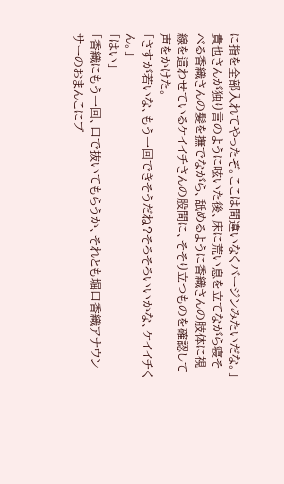に指を全部入れてやったぞ。ここは間違いなくバージンみたいだな。」
貴也さんが独り言のように呟いた後、床に荒い息を立てながら寝そべる香織さんの髪を撫でながら、舐めるように香織さんの肢体に視線を這わせているケイイチさんの股間に、そそり立つものを確認して声をかけた。
「さすが若いな、もう一回できそうだね?そろそろいいかな、ケイイチくん。」
「はい」
「香織にもう一回、口で抜いてもらうか、それとも堀口香織アナウンサーのおまんこにブ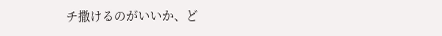チ撒けるのがいいか、ど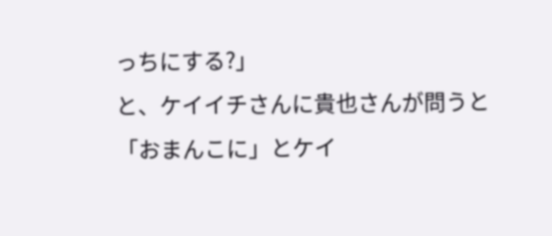っちにする?」
と、ケイイチさんに貴也さんが問うと
「おまんこに」とケイ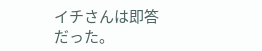イチさんは即答だった。